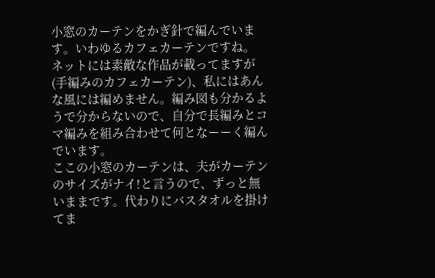小窓のカーテンをかぎ針で編んでいます。いわゆるカフェカーテンですね。
ネットには素敵な作品が載ってますが(手編みのカフェカーテン)、私にはあんな風には編めません。編み図も分かるようで分からないので、自分で長編みとコマ編みを組み合わせて何となーーく編んでいます。
ここの小窓のカーテンは、夫がカーテンのサイズがナイ!と言うので、ずっと無いままです。代わりにバスタオルを掛けてま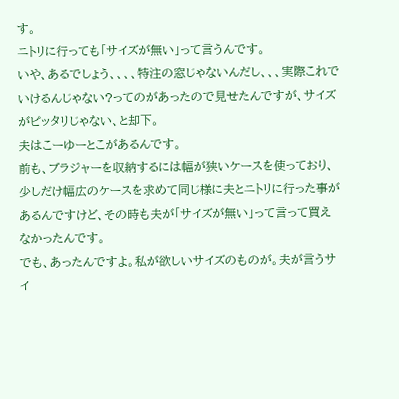す。
ニトリに行っても「サイズが無い」って言うんです。
いや、あるでしょう、、、、特注の窓じゃないんだし、、、実際これでいけるんじゃない?ってのがあったので見せたんですが、サイズがピッタリじゃない、と却下。
夫はこーゆーとこがあるんです。
前も、ブラジャーを収納するには幅が狭いケースを使っており、少しだけ幅広のケースを求めて同じ様に夫とニトリに行った事があるんですけど、その時も夫が「サイズが無い」って言って買えなかったんです。
でも、あったんですよ。私が欲しいサイズのものが。夫が言うサイ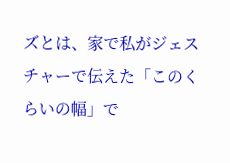ズとは、家で私がジェスチャーで伝えた「このくらいの幅」で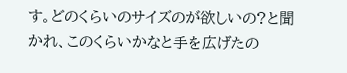す。どのくらいのサイズのが欲しいの?と聞かれ、このくらいかなと手を広げたの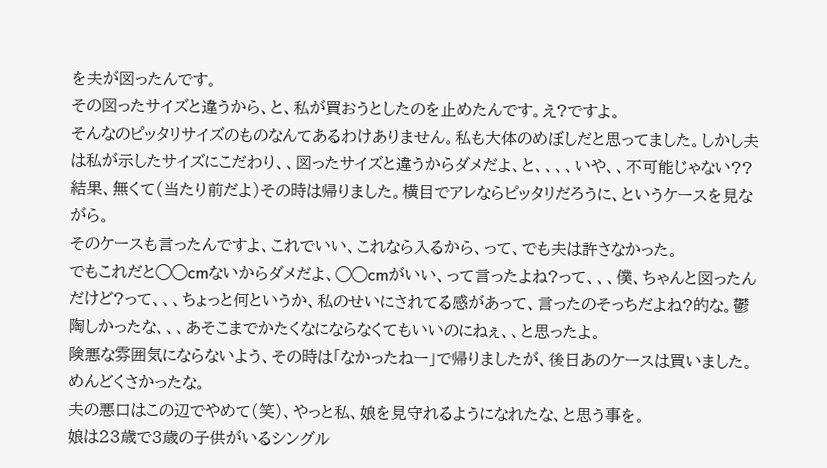を夫が図ったんです。
その図ったサイズと違うから、と、私が買おうとしたのを止めたんです。え?ですよ。
そんなのピッタリサイズのものなんてあるわけありません。私も大体のめぼしだと思ってました。しかし夫は私が示したサイズにこだわり、、図ったサイズと違うからダメだよ、と、、、、いや、、不可能じゃない??
結果、無くて(当たり前だよ)その時は帰りました。横目でアレならピッタリだろうに、というケースを見ながら。
そのケースも言ったんですよ、これでいい、これなら入るから、って、でも夫は許さなかった。
でもこれだと◯◯cmないからダメだよ、◯◯cmがいい、って言ったよね?って、、、僕、ちゃんと図ったんだけど?って、、、ちょっと何というか、私のせいにされてる感があって、言ったのそっちだよね?的な。鬱陶しかったな、、、あそこまでかたくなにならなくてもいいのにねぇ、、と思ったよ。
険悪な雰囲気にならないよう、その時は「なかったねー」で帰りましたが、後日あのケースは買いました。
めんどくさかったな。
夫の悪口はこの辺でやめて(笑)、やっと私、娘を見守れるようになれたな、と思う事を。
娘は23歳で3歳の子供がいるシングル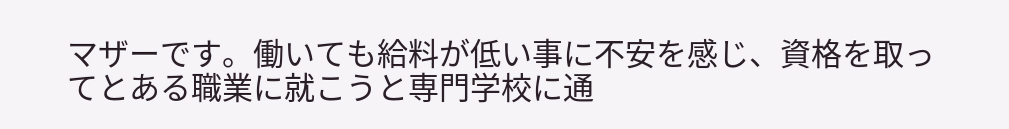マザーです。働いても給料が低い事に不安を感じ、資格を取ってとある職業に就こうと専門学校に通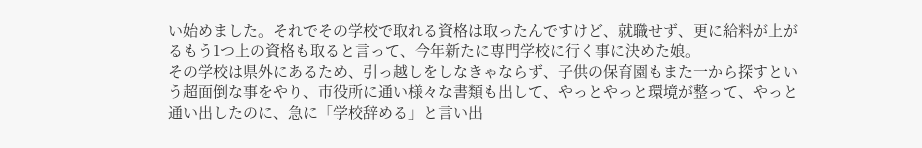い始めました。それでその学校で取れる資格は取ったんですけど、就職せず、更に給料が上がるもう1つ上の資格も取ると言って、今年新たに専門学校に行く事に決めた娘。
その学校は県外にあるため、引っ越しをしなきゃならず、子供の保育園もまた一から探すという超面倒な事をやり、市役所に通い様々な書類も出して、やっとやっと環境が整って、やっと通い出したのに、急に「学校辞める」と言い出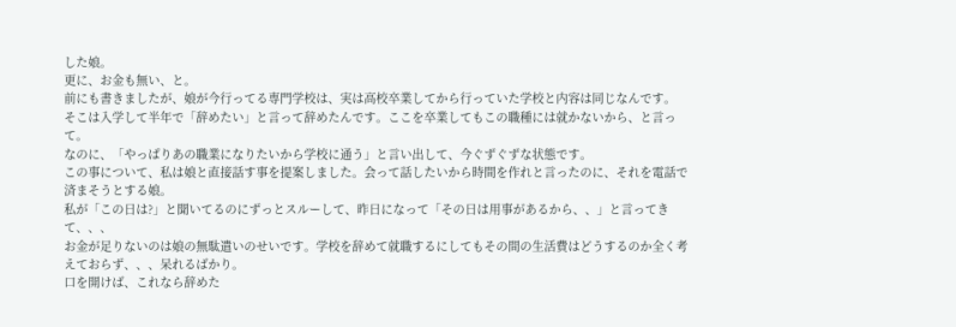した娘。
更に、お金も無い、と。
前にも書きましたが、娘が今行ってる専門学校は、実は高校卒業してから行っていた学校と内容は同じなんです。
そこは入学して半年で「辞めたい」と言って辞めたんです。ここを卒業してもこの職種には就かないから、と言って。
なのに、「やっぱりあの職業になりたいから学校に通う」と言い出して、今ぐずぐずな状態です。
この事について、私は娘と直接話す事を提案しました。会って話したいから時間を作れと言ったのに、それを電話で済まそうとする娘。
私が「この日は?」と聞いてるのにずっとスルーして、昨日になって「その日は用事があるから、、」と言ってきて、、、
お金が足りないのは娘の無駄遣いのせいです。学校を辞めて就職するにしてもその間の生活費はどうするのか全く考えておらず、、、呆れるばかり。
口を開けば、これなら辞めた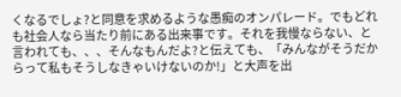くなるでしょ?と同意を求めるような愚痴のオンパレード。でもどれも社会人なら当たり前にある出来事です。それを我慢ならない、と言われても、、、そんなもんだよ?と伝えても、「みんながそうだからって私もそうしなきゃいけないのか!」と大声を出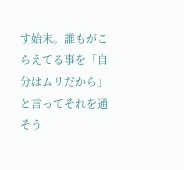す始末。誰もがこらえてる事を「自分はムリだから」と言ってそれを通そう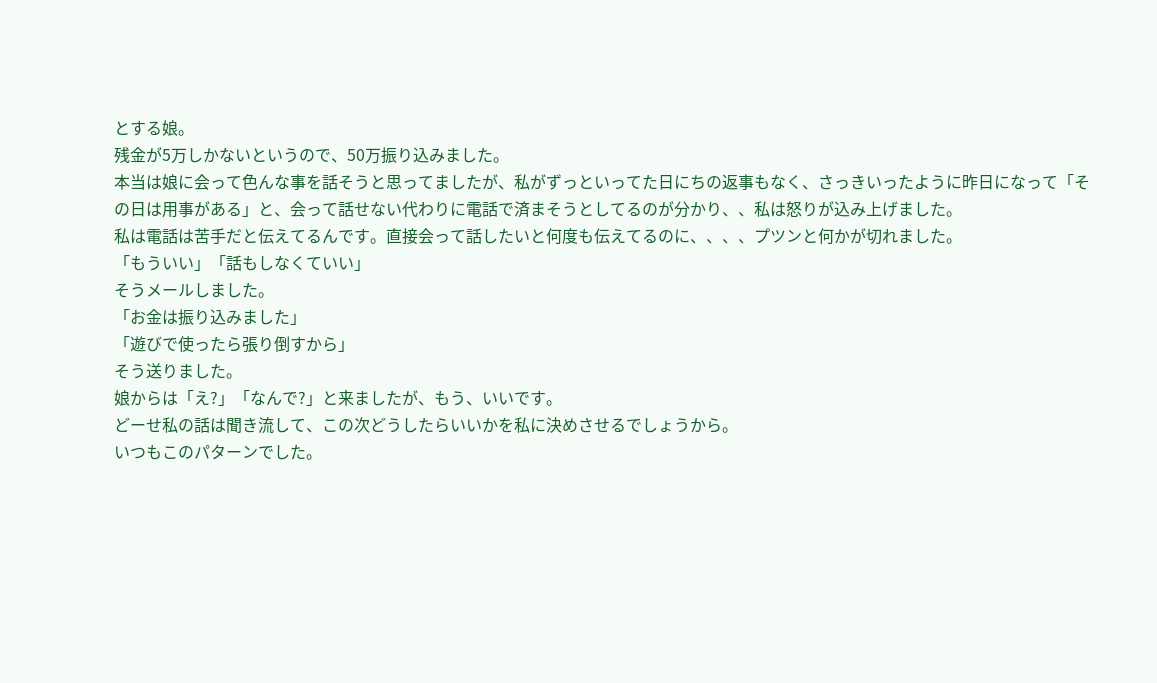とする娘。
残金が5万しかないというので、50万振り込みました。
本当は娘に会って色んな事を話そうと思ってましたが、私がずっといってた日にちの返事もなく、さっきいったように昨日になって「その日は用事がある」と、会って話せない代わりに電話で済まそうとしてるのが分かり、、私は怒りが込み上げました。
私は電話は苦手だと伝えてるんです。直接会って話したいと何度も伝えてるのに、、、、プツンと何かが切れました。
「もういい」「話もしなくていい」
そうメールしました。
「お金は振り込みました」
「遊びで使ったら張り倒すから」
そう送りました。
娘からは「え?」「なんで?」と来ましたが、もう、いいです。
どーせ私の話は聞き流して、この次どうしたらいいかを私に決めさせるでしょうから。
いつもこのパターンでした。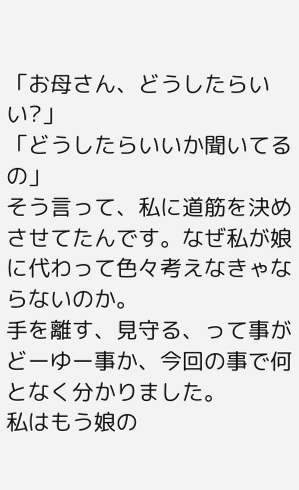「お母さん、どうしたらいい?」
「どうしたらいいか聞いてるの」
そう言って、私に道筋を決めさせてたんです。なぜ私が娘に代わって色々考えなきゃならないのか。
手を離す、見守る、って事がどーゆー事か、今回の事で何となく分かりました。
私はもう娘の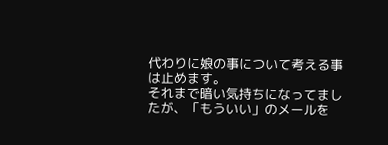代わりに娘の事について考える事は止めます。
それまで暗い気持ちになってましたが、「もういい」のメールを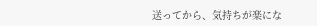送ってから、気持ちが楽にな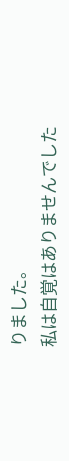りました。
私は自覚はありませんでした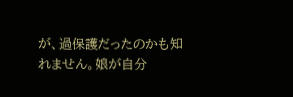が、過保護だったのかも知れません。娘が自分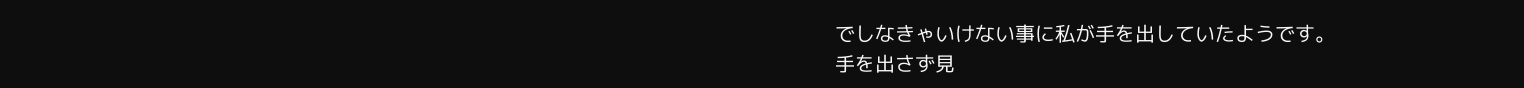でしなきゃいけない事に私が手を出していたようです。
手を出さず見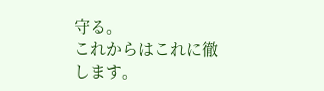守る。
これからはこれに徹します。